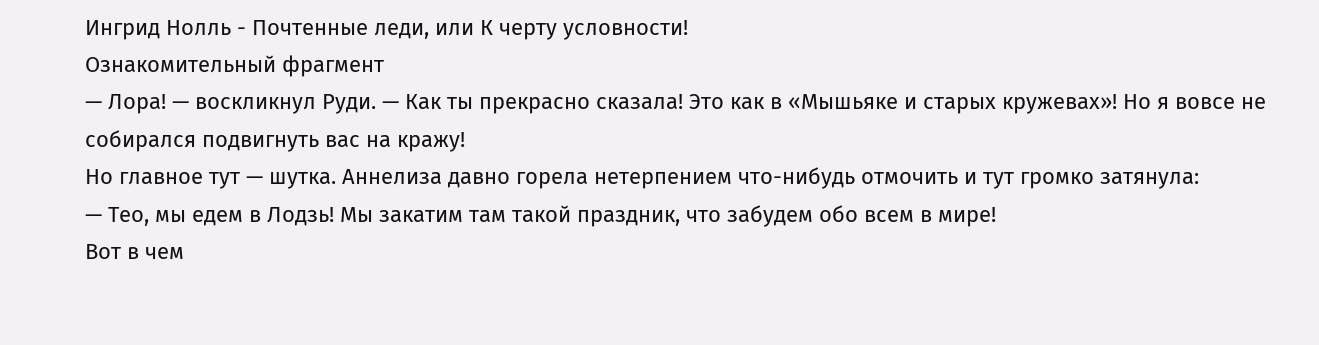Ингрид Нолль - Почтенные леди, или К черту условности!
Ознакомительный фрагмент
— Лора! — воскликнул Руди. — Как ты прекрасно сказала! Это как в «Мышьяке и старых кружевах»! Но я вовсе не собирался подвигнуть вас на кражу!
Но главное тут — шутка. Аннелиза давно горела нетерпением что-нибудь отмочить и тут громко затянула:
— Тео, мы едем в Лодзь! Мы закатим там такой праздник, что забудем обо всем в мире!
Вот в чем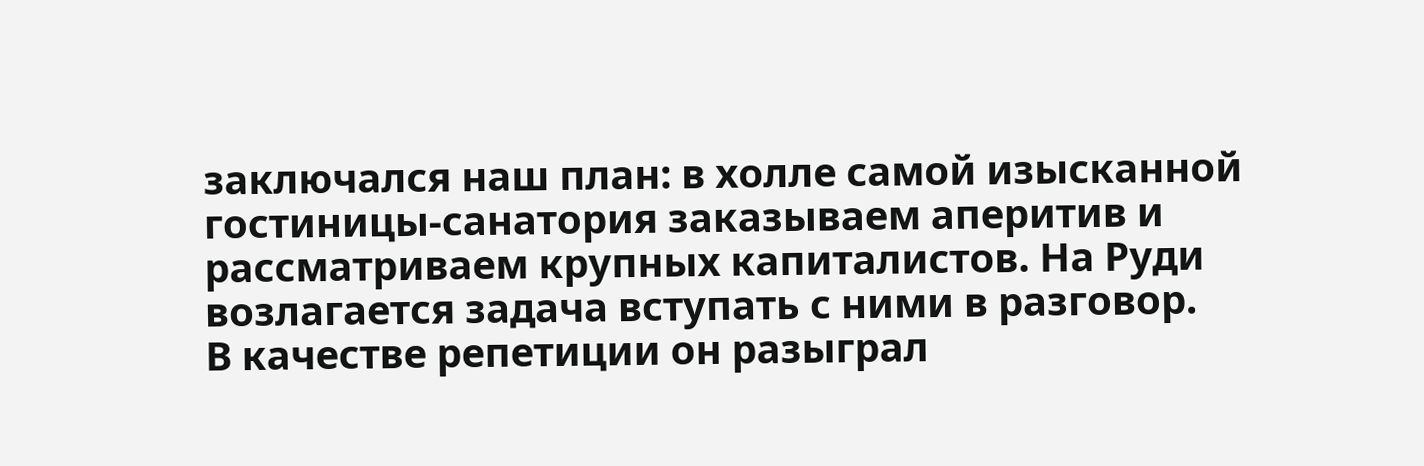заключался наш план: в холле самой изысканной гостиницы-санатория заказываем аперитив и рассматриваем крупных капиталистов. На Руди возлагается задача вступать с ними в разговор.
В качестве репетиции он разыграл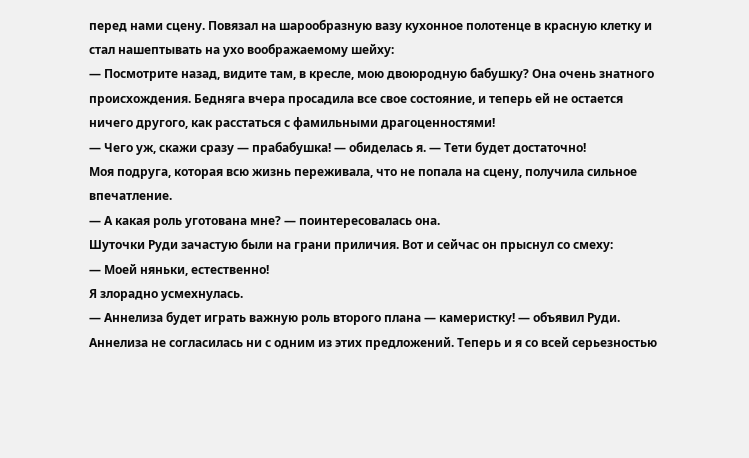перед нами сцену. Повязал на шарообразную вазу кухонное полотенце в красную клетку и стал нашептывать на ухо воображаемому шейху:
— Посмотрите назад, видите там, в кресле, мою двоюродную бабушку? Она очень знатного происхождения. Бедняга вчера просадила все свое состояние, и теперь ей не остается ничего другого, как расстаться с фамильными драгоценностями!
— Чего уж, скажи сразу — прабабушка! — обиделась я. — Тети будет достаточно!
Моя подруга, которая всю жизнь переживала, что не попала на сцену, получила сильное впечатление.
— А какая роль уготована мне? — поинтересовалась она.
Шуточки Руди зачастую были на грани приличия. Вот и сейчас он прыснул со смеху:
— Моей няньки, естественно!
Я злорадно усмехнулась.
— Аннелиза будет играть важную роль второго плана — камеристку! — объявил Руди.
Аннелиза не согласилась ни с одним из этих предложений. Теперь и я со всей серьезностью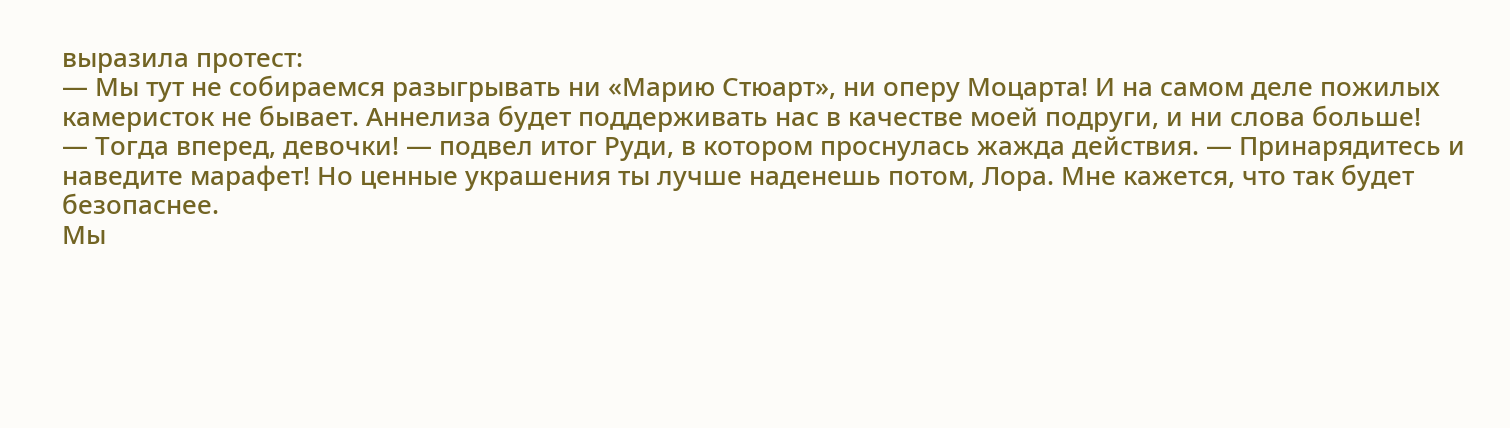выразила протест:
— Мы тут не собираемся разыгрывать ни «Марию Стюарт», ни оперу Моцарта! И на самом деле пожилых камеристок не бывает. Аннелиза будет поддерживать нас в качестве моей подруги, и ни слова больше!
— Тогда вперед, девочки! — подвел итог Руди, в котором проснулась жажда действия. — Принарядитесь и наведите марафет! Но ценные украшения ты лучше наденешь потом, Лора. Мне кажется, что так будет безопаснее.
Мы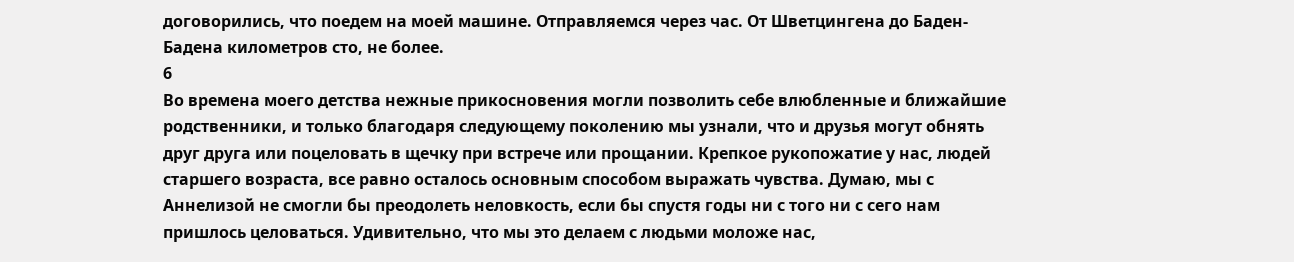договорились, что поедем на моей машине. Отправляемся через час. От Шветцингена до Баден-Бадена километров сто, не более.
6
Во времена моего детства нежные прикосновения могли позволить себе влюбленные и ближайшие родственники, и только благодаря следующему поколению мы узнали, что и друзья могут обнять друг друга или поцеловать в щечку при встрече или прощании. Крепкое рукопожатие у нас, людей старшего возраста, все равно осталось основным способом выражать чувства. Думаю, мы с Аннелизой не смогли бы преодолеть неловкость, если бы спустя годы ни с того ни с сего нам пришлось целоваться. Удивительно, что мы это делаем с людьми моложе нас,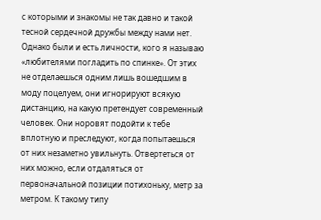с которыми и знакомы не так давно и такой тесной сердечной дружбы между нами нет.
Однако были и есть личности, кого я называю «любителями погладить по спинке». От этих не отделаешься одним лишь вошедшим в моду поцелуем, они игнорируют всякую дистанцию, на какую претендует современный человек. Они норовят подойти к тебе вплотную и преследуют, когда попытаешься от них незаметно увильнуть. Отвертеться от них можно, если отдаляться от первоначальной позиции потихоньку, метр за метром. К такому типу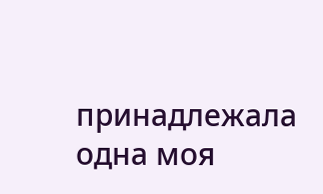принадлежала одна моя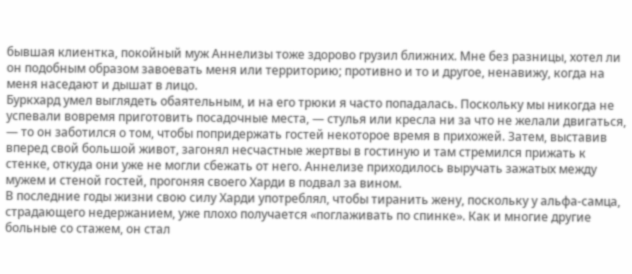бывшая клиентка, покойный муж Аннелизы тоже здорово грузил ближних. Мне без разницы, хотел ли он подобным образом завоевать меня или территорию; противно и то и другое, ненавижу, когда на меня наседают и дышат в лицо.
Буркхард умел выглядеть обаятельным, и на его трюки я часто попадалась. Поскольку мы никогда не успевали вовремя приготовить посадочные места, — стулья или кресла ни за что не желали двигаться, — то он заботился о том, чтобы попридержать гостей некоторое время в прихожей. Затем, выставив вперед свой большой живот, загонял несчастные жертвы в гостиную и там стремился прижать к стенке, откуда они уже не могли сбежать от него. Аннелизе приходилось выручать зажатых между мужем и стеной гостей, прогоняя своего Харди в подвал за вином.
В последние годы жизни свою силу Харди употреблял, чтобы тиранить жену, поскольку у альфа-самца, страдающего недержанием, уже плохо получается «поглаживать по спинке». Как и многие другие больные со стажем, он стал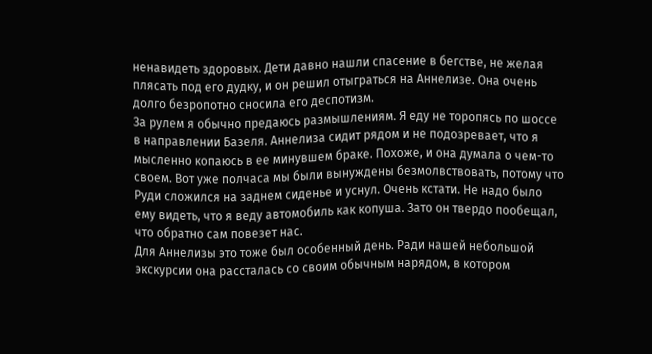ненавидеть здоровых. Дети давно нашли спасение в бегстве, не желая плясать под его дудку, и он решил отыграться на Аннелизе. Она очень долго безропотно сносила его деспотизм.
За рулем я обычно предаюсь размышлениям. Я еду не торопясь по шоссе в направлении Базеля. Аннелиза сидит рядом и не подозревает, что я мысленно копаюсь в ее минувшем браке. Похоже, и она думала о чем-то своем. Вот уже полчаса мы были вынуждены безмолвствовать, потому что Руди сложился на заднем сиденье и уснул. Очень кстати. Не надо было ему видеть, что я веду автомобиль как копуша. Зато он твердо пообещал, что обратно сам повезет нас.
Для Аннелизы это тоже был особенный день. Ради нашей небольшой экскурсии она рассталась со своим обычным нарядом, в котором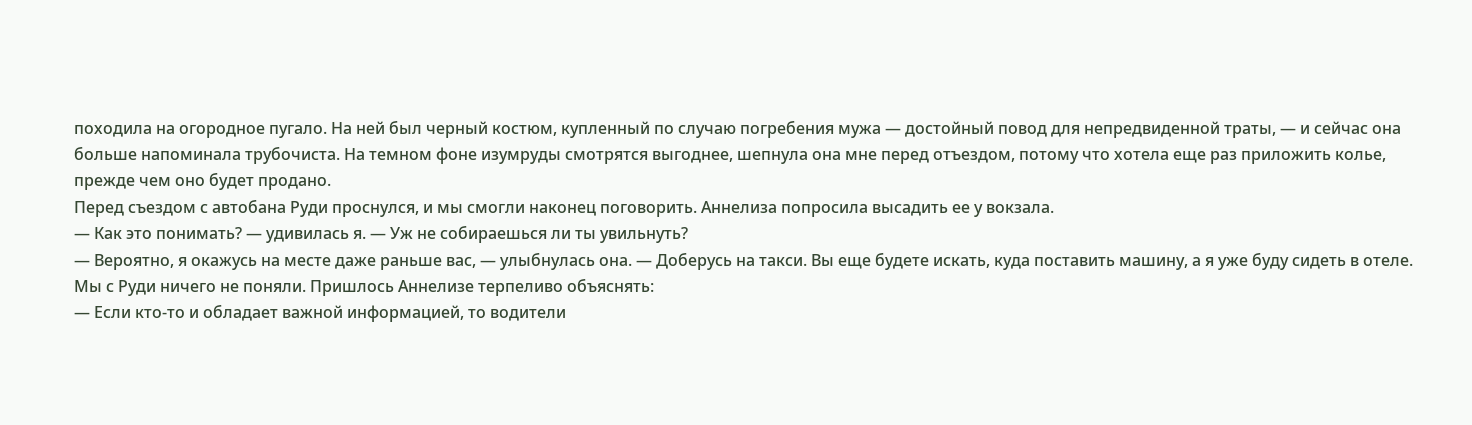походила на огородное пугало. На ней был черный костюм, купленный по случаю погребения мужа — достойный повод для непредвиденной траты, — и сейчас она больше напоминала трубочиста. На темном фоне изумруды смотрятся выгоднее, шепнула она мне перед отъездом, потому что хотела еще раз приложить колье, прежде чем оно будет продано.
Перед съездом с автобана Руди проснулся, и мы смогли наконец поговорить. Аннелиза попросила высадить ее у вокзала.
— Как это понимать? — удивилась я. — Уж не собираешься ли ты увильнуть?
— Вероятно, я окажусь на месте даже раньше вас, — улыбнулась она. — Доберусь на такси. Вы еще будете искать, куда поставить машину, а я уже буду сидеть в отеле.
Мы с Руди ничего не поняли. Пришлось Аннелизе терпеливо объяснять:
— Если кто-то и обладает важной информацией, то водители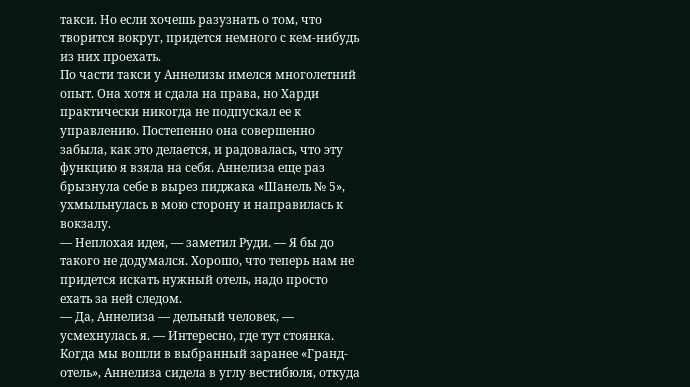такси. Но если хочешь разузнать о том, что творится вокруг, придется немного с кем-нибудь из них проехать.
По части такси у Аннелизы имелся многолетний опыт. Она хотя и сдала на права, но Харди практически никогда не подпускал ее к управлению. Постепенно она совершенно забыла, как это делается, и радовалась, что эту функцию я взяла на себя. Аннелиза еще раз брызнула себе в вырез пиджака «Шанель № 5», ухмыльнулась в мою сторону и направилась к вокзалу.
— Неплохая идея, — заметил Руди. — Я бы до такого не додумался. Хорошо, что теперь нам не придется искать нужный отель, надо просто ехать за ней следом.
— Да, Аннелиза — дельный человек, — усмехнулась я. — Интересно, где тут стоянка.
Когда мы вошли в выбранный заранее «Гранд-отель», Аннелиза сидела в углу вестибюля, откуда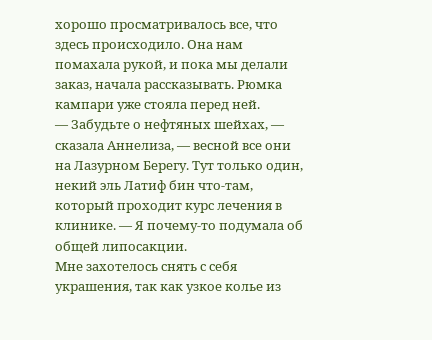хорошо просматривалось все, что здесь происходило. Она нам помахала рукой, и пока мы делали заказ, начала рассказывать. Рюмка кампари уже стояла перед ней.
— Забудьте о нефтяных шейхах, — сказала Аннелиза, — весной все они на Лазурном Берегу. Тут только один, некий эль Латиф бин что-там, который проходит курс лечения в клинике. — Я почему-то подумала об общей липосакции.
Мне захотелось снять с себя украшения, так как узкое колье из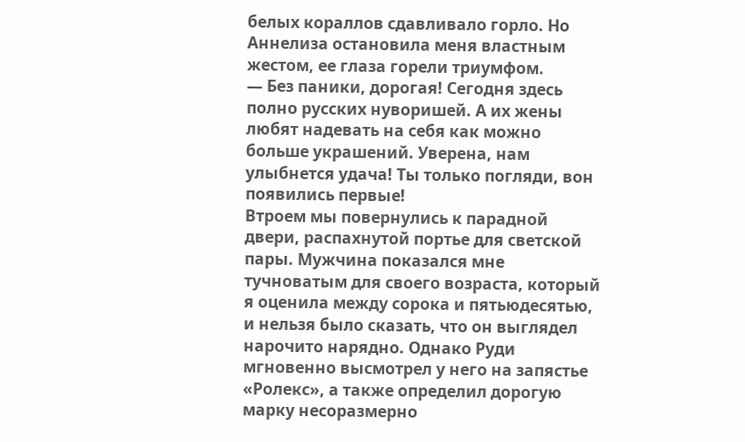белых кораллов сдавливало горло. Но Аннелиза остановила меня властным жестом, ее глаза горели триумфом.
— Без паники, дорогая! Сегодня здесь полно русских нуворишей. А их жены любят надевать на себя как можно больше украшений. Уверена, нам улыбнется удача! Ты только погляди, вон появились первые!
Втроем мы повернулись к парадной двери, распахнутой портье для светской пары. Мужчина показался мне тучноватым для своего возраста, который я оценила между сорока и пятьюдесятью, и нельзя было сказать, что он выглядел нарочито нарядно. Однако Руди мгновенно высмотрел у него на запястье «Ролекс», а также определил дорогую марку несоразмерно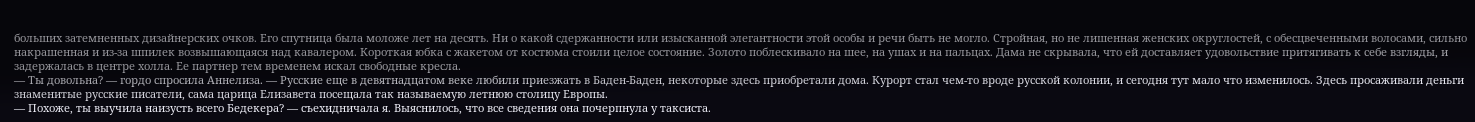больших затемненных дизайнерских очков. Его спутница была моложе лет на десять. Ни о какой сдержанности или изысканной элегантности этой особы и речи быть не могло. Стройная, но не лишенная женских округлостей, с обесцвеченными волосами, сильно накрашенная и из-за шпилек возвышающаяся над кавалером. Короткая юбка с жакетом от костюма стоили целое состояние. Золото поблескивало на шее, на ушах и на пальцах. Дама не скрывала, что ей доставляет удовольствие притягивать к себе взгляды, и задержалась в центре холла. Ее партнер тем временем искал свободные кресла.
— Ты довольна? — гордо спросила Аннелиза. — Русские еще в девятнадцатом веке любили приезжать в Баден-Баден, некоторые здесь приобретали дома. Курорт стал чем-то вроде русской колонии, и сегодня тут мало что изменилось. Здесь просаживали деньги знаменитые русские писатели, сама царица Елизавета посещала так называемую летнюю столицу Европы.
— Похоже, ты выучила наизусть всего Бедекера? — съехидничала я. Выяснилось, что все сведения она почерпнула у таксиста.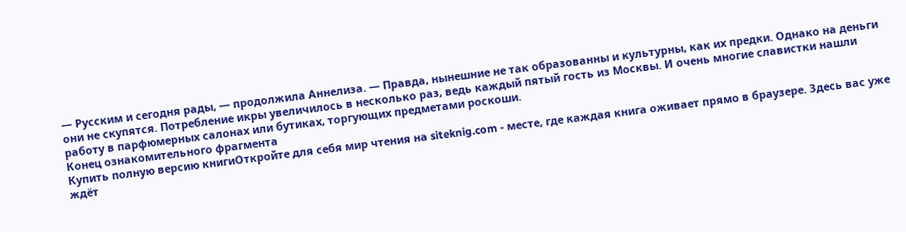— Русским и сегодня рады, — продолжила Аннелиза. — Правда, нынешние не так образованны и культурны, как их предки. Однако на деньги они не скупятся. Потребление икры увеличилось в несколько раз, ведь каждый пятый гость из Москвы. И очень многие славистки нашли работу в парфюмерных салонах или бутиках, торгующих предметами роскоши.
Конец ознакомительного фрагмента
Купить полную версию книгиОткройте для себя мир чтения на siteknig.com - месте, где каждая книга оживает прямо в браузере. Здесь вас уже ждёт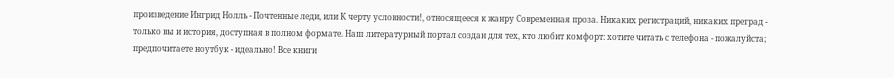произведение Ингрид Нолль - Почтенные леди, или К черту условности!, относящееся к жанру Современная проза. Никаких регистраций, никаких преград - только вы и история, доступная в полном формате. Наш литературный портал создан для тех, кто любит комфорт: хотите читать с телефона - пожалуйста; предпочитаете ноутбук - идеально! Все книги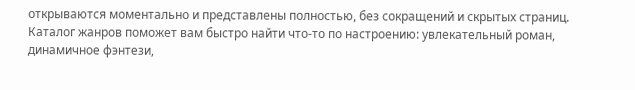открываются моментально и представлены полностью, без сокращений и скрытых страниц. Каталог жанров поможет вам быстро найти что-то по настроению: увлекательный роман, динамичное фэнтези,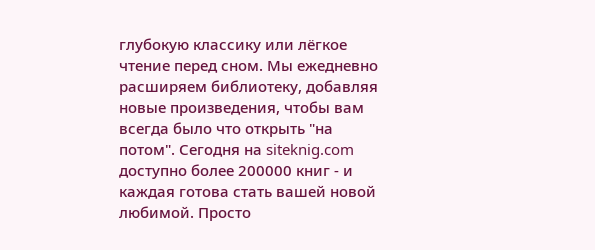глубокую классику или лёгкое чтение перед сном. Мы ежедневно расширяем библиотеку, добавляя новые произведения, чтобы вам всегда было что открыть "на потом". Сегодня на siteknig.com доступно более 200000 книг - и каждая готова стать вашей новой любимой. Просто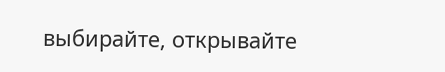выбирайте, открывайте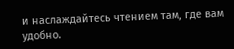и наслаждайтесь чтением там, где вам удобно.